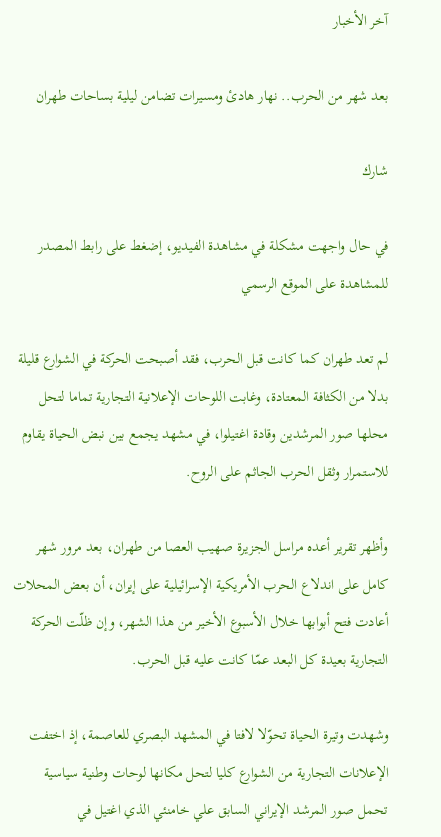آخر الأخبار

بعد شهر من الحرب.. نهار هادئ ومسيرات تضامن ليلية بساحات طهران

شارك

في حال واجهت مشكلة في مشاهدة الفيديو، إضغط على رابط المصدر للمشاهدة على الموقع الرسمي

لم تعد طهران كما كانت قبل الحرب، فقد أصبحت الحركة في الشوارع قليلة بدلا من الكثافة المعتادة، وغابت اللوحات الإعلانية التجارية تماما لتحل محلها صور المرشدين وقادة اغتيلوا، في مشهد يجمع بين نبض الحياة يقاوم للاستمرار وثقل الحرب الجاثم على الروح.

وأظهر تقرير أعده مراسل الجزيرة صهيب العصا من طهران، بعد مرور شهر كامل على اندلاع الحرب الأمريكية الإسرائيلية على إيران، أن بعض المحلات أعادت فتح أبوابها خلال الأسبوع الأخير من هذا الشهر، وإن ظلّت الحركة التجارية بعيدة كل البعد عمّا كانت عليه قبل الحرب.

وشهدت وتيرة الحياة تحوّلا لافتا في المشهد البصري للعاصمة، إذ اختفت الإعلانات التجارية من الشوارع كليا لتحل مكانها لوحات وطنية سياسية تحمل صور المرشد الإيراني السابق علي خامنئي الذي اغتيل في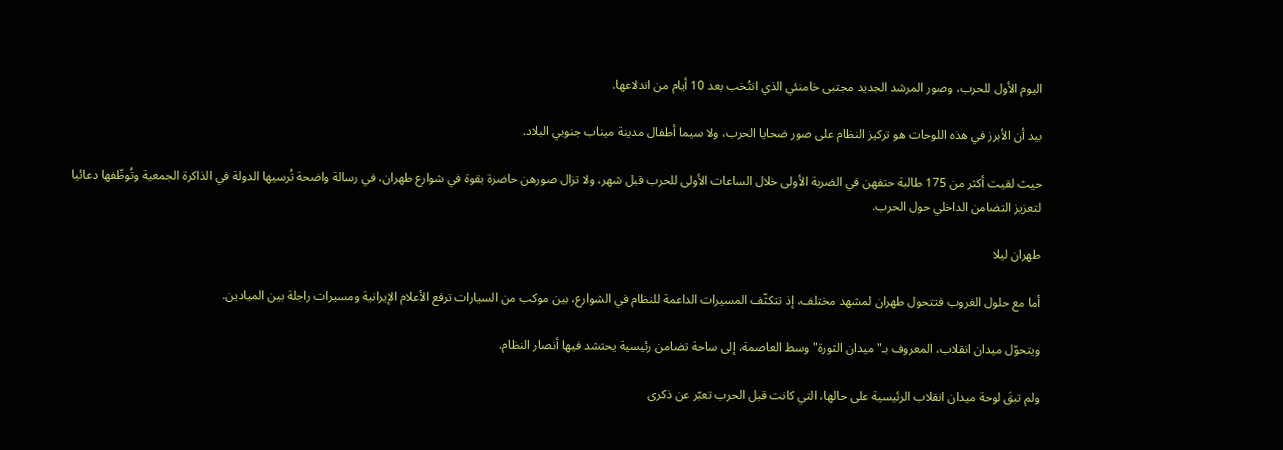اليوم الأول للحرب، وصور المرشد الجديد مجتبى خامنئي الذي انتُخب بعد 10 أيام من اندلاعها.

بيد أن الأبرز في هذه اللوحات هو تركيز النظام على صور ضحايا الحرب، ولا سيما أطفال مدينة ميناب جنوبي البلاد.

حيث لقيت أكثر من 175 طالبة حتفهن في الضربة الأولى خلال الساعات الأولى للحرب قبل شهر، ولا تزال صورهن حاضرة بقوة في شوارع طهران، في رسالة واضحة تُرسيها الدولة في الذاكرة الجمعية وتُوظّفها دعائيا لتعزيز التضامن الداخلي حول الحرب.

طهران ليلا

أما مع حلول الغروب فتتحول طهران لمشهد مختلف، إذ تتكثّف المسيرات الداعمة للنظام في الشوارع، بين موكب من السيارات ترفع الأعلام الإيرانية ومسيرات راجلة بين الميادين.

ويتحوّل ميدان انقلاب، المعروف بـ"ميدان الثورة" وسط العاصمة، إلى ساحة تضامن رئيسية يحتشد فيها أنصار النظام.

ولم تبقَ لوحة ميدان انقلاب الرئيسية على حالها، التي كانت قبل الحرب تعبّر عن ذكرى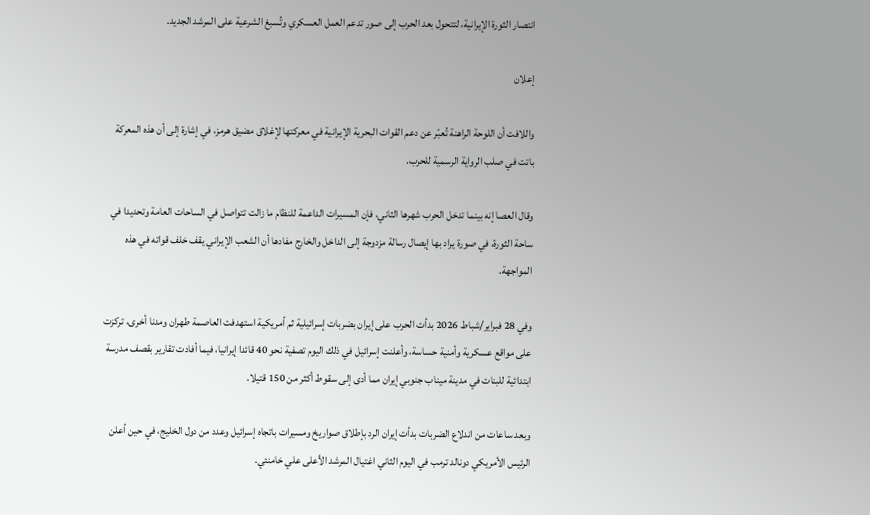انتصار الثورة الإيرانية، لتتحول بعد الحرب إلى صور تدعم العمل العسكري وتُسبغ الشرعية على المرشد الجديد.

إعلان

واللافت أن اللوحة الراهنة تُعبّر عن دعم القوات البحرية الإيرانية في معركتها لإغلاق مضيق هرمز، في إشارة إلى أن هذه المعركة باتت في صلب الرواية الرسمية للحرب.

وقال العصا إنه بينما تدخل الحرب شهرها الثاني، فإن المسيرات الداعمة للنظام ما زالت تتواصل في الساحات العامة وتحديدا في ساحة الثورة، في صورة يراد بها إيصال رسالة مزدوجة إلى الداخل والخارج مفادها أن الشعب الإيراني يقف خلف قواته في هذه المواجهة.

وفي 28 فبراير/شباط 2026 بدأت الحرب على إيران بضربات إسرائيلية ثم أمريكية استهدفت العاصمة طهران ومدنا أخرى، تركزت على مواقع عسكرية وأمنية حساسة، وأعلنت إسرائيل في ذلك اليوم تصفية نحو 40 قائدا إيرانيا، فيما أفادت تقارير بقصف مدرسة ابتدائية للبنات في مدينة ميناب جنوبي إيران مما أدى إلى سقوط أكثر من 150 قتيلا.

وبعد ساعات من اندلاع الضربات بدأت إيران الرد بإطلاق صواريخ ومسيرات باتجاه إسرائيل وعدد من دول الخليج، في حين أعلن الرئيس الأمريكي دونالد ترمب في اليوم الثاني اغتيال المرشد الأعلى علي خامنئي.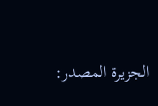الجزيرة المصدر: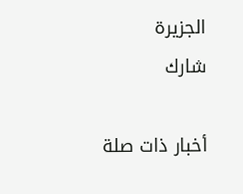الجزيرة
شارك

أخبار ذات صلة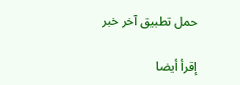حمل تطبيق آخر خبر

إقرأ أيضا